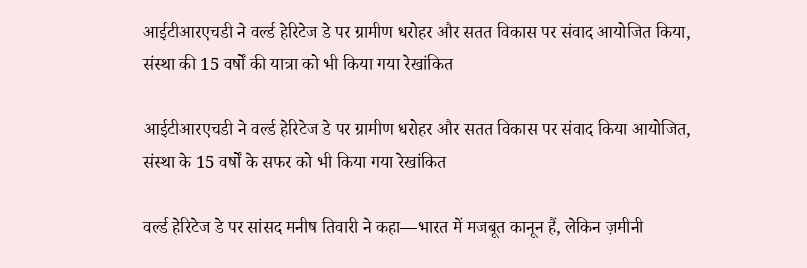आईटीआरएचडी ने वर्ल्ड हेरिटेज डे पर ग्रामीण धरोहर और सतत विकास पर संवाद आयोजित किया, संस्था की 15 वर्षों की यात्रा को भी किया गया रेखांकित

आईटीआरएचडी ने वर्ल्ड हेरिटेज डे पर ग्रामीण धरोहर और सतत विकास पर संवाद किया आयोजित, संस्था के 15 वर्षों के सफर को भी किया गया रेखांकित

वर्ल्ड हेरिटेज डे पर सांसद मनीष तिवारी ने कहा—भारत में मजबूत कानून हैं, लेकिन ज़मीनी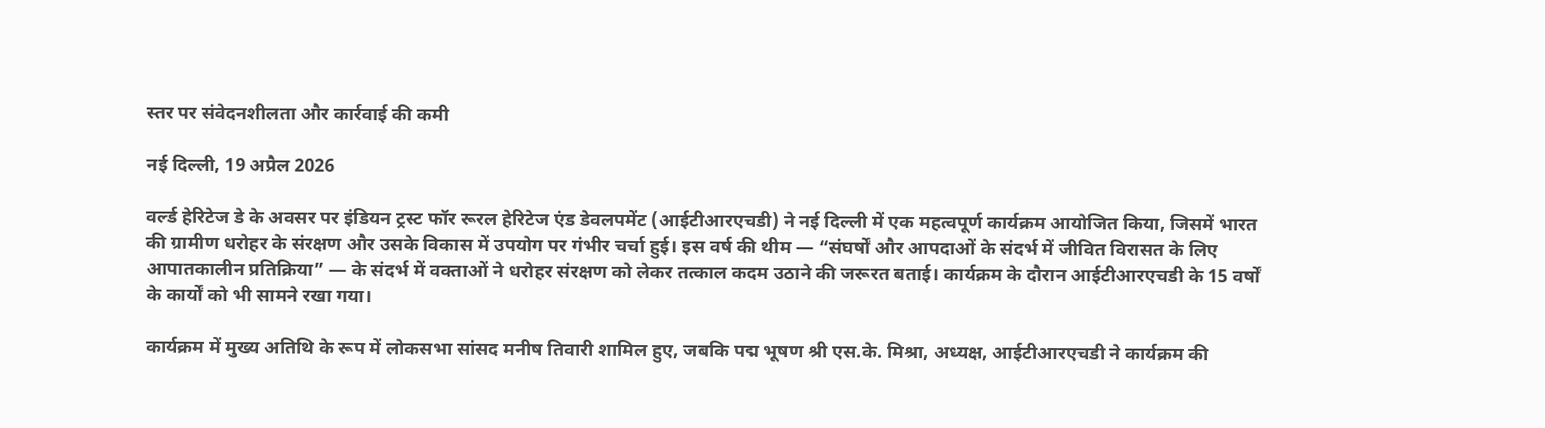स्तर पर संवेदनशीलता और कार्रवाई की कमी

नई दिल्ली, 19 अप्रैल 2026

वर्ल्ड हेरिटेज डे के अवसर पर इंडियन ट्रस्ट फॉर रूरल हेरिटेज एंड डेवलपमेंट (आईटीआरएचडी) ने नई दिल्ली में एक महत्वपूर्ण कार्यक्रम आयोजित किया, जिसमें भारत की ग्रामीण धरोहर के संरक्षण और उसके विकास में उपयोग पर गंभीर चर्चा हुई। इस वर्ष की थीम — “संघर्षों और आपदाओं के संदर्भ में जीवित विरासत के लिए आपातकालीन प्रतिक्रिया” — के संदर्भ में वक्ताओं ने धरोहर संरक्षण को लेकर तत्काल कदम उठाने की जरूरत बताई। कार्यक्रम के दौरान आईटीआरएचडी के 15 वर्षों के कार्यों को भी सामने रखा गया।

कार्यक्रम में मुख्य अतिथि के रूप में लोकसभा सांसद मनीष तिवारी शामिल हुए, जबकि पद्म भूषण श्री एस.के. मिश्रा, अध्यक्ष, आईटीआरएचडी ने कार्यक्रम की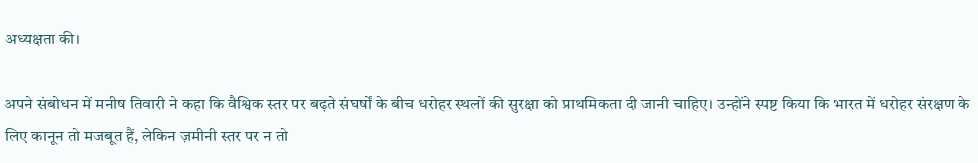अध्यक्षता की।

अपने संबोधन में मनीष तिवारी ने कहा कि वैश्विक स्तर पर बढ़ते संघर्षों के बीच धरोहर स्थलों की सुरक्षा को प्राथमिकता दी जानी चाहिए। उन्होंने स्पष्ट किया कि भारत में धरोहर संरक्षण के लिए कानून तो मजबूत हैं, लेकिन ज़मीनी स्तर पर न तो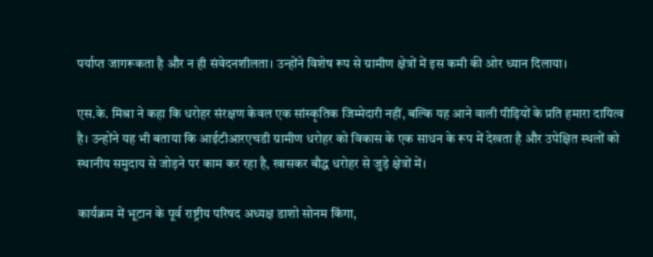पर्याप्त जागरूकता है और न ही संवेदनशीलता। उन्होंने विशेष रूप से ग्रामीण क्षेत्रों में इस कमी की ओर ध्यान दिलाया।

एस.के. मिश्रा ने कहा कि धरोहर संरक्षण केवल एक सांस्कृतिक जिम्मेदारी नहीं, बल्कि यह आने वाली पीढ़ियों के प्रति हमारा दायित्व है। उन्होंने यह भी बताया कि आईटीआरएचडी ग्रामीण धरोहर को विकास के एक साधन के रूप में देखता है और उपेक्षित स्थलों को स्थानीय समुदाय से जोड़ने पर काम कर रहा है, खासकर बौद्ध धरोहर से जुड़े क्षेत्रों में।

कार्यक्रम में भूटान के पूर्व राष्ट्रीय परिषद अध्यक्ष डाशो सोनम किंगा,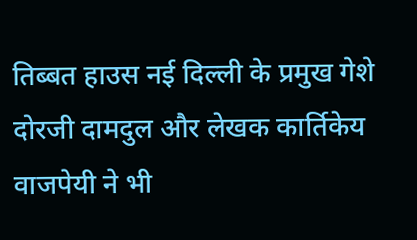तिब्बत हाउस नई दिल्ली के प्रमुख गेशे दोरजी दामदुल और लेखक कार्तिकेय वाजपेयी ने भी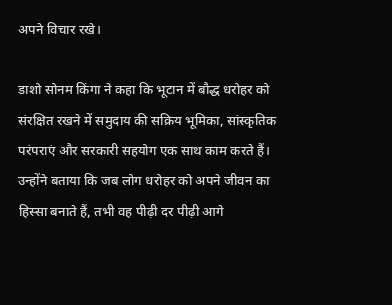अपने विचार रखे।

डाशो सोनम किंगा ने कहा कि भूटान में बौद्ध धरोहर को संरक्षित रखने में समुदाय की सक्रिय भूमिका, सांस्कृतिक परंपराएं और सरकारी सहयोग एक साथ काम करते हैं। उन्होंने बताया कि जब लोग धरोहर को अपने जीवन का हिस्सा बनाते हैं, तभी वह पीढ़ी दर पीढ़ी आगे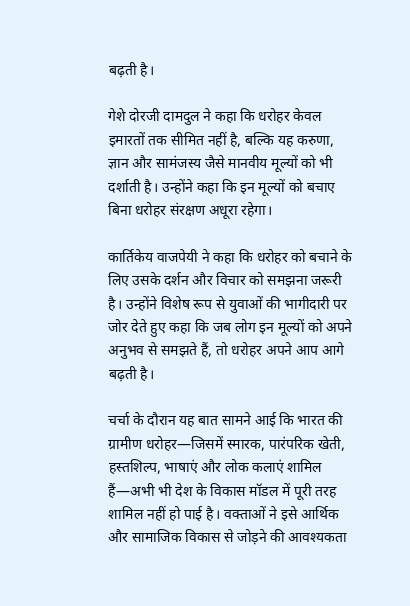बढ़ती है।

गेशे दोरजी दामदुल ने कहा कि धरोहर केवल इमारतों तक सीमित नहीं है, बल्कि यह करुणा, ज्ञान और सामंजस्य जैसे मानवीय मूल्यों को भी दर्शाती है। उन्होंने कहा कि इन मूल्यों को बचाए बिना धरोहर संरक्षण अधूरा रहेगा।

कार्तिकेय वाजपेयी ने कहा कि धरोहर को बचाने के लिए उसके दर्शन और विचार को समझना जरूरी है। उन्होंने विशेष रूप से युवाओं की भागीदारी पर जोर देते हुए कहा कि जब लोग इन मूल्यों को अपने अनुभव से समझते हैं, तो धरोहर अपने आप आगे बढ़ती है।

चर्चा के दौरान यह बात सामने आई कि भारत की ग्रामीण धरोहर—जिसमें स्मारक, पारंपरिक खेती, हस्तशिल्प, भाषाएं और लोक कलाएं शामिल हैं—अभी भी देश के विकास मॉडल में पूरी तरह शामिल नहीं हो पाई है। वक्ताओं ने इसे आर्थिक और सामाजिक विकास से जोड़ने की आवश्यकता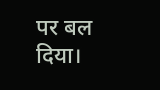पर बल दिया।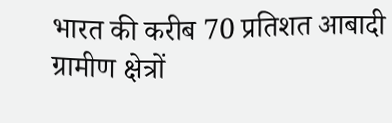भारत की करीब 70 प्रतिशत आबादी ग्रामीण क्षेत्रों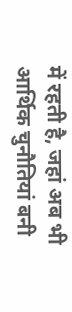में रहती है, जहां अब भी आर्थिक चुनौतियां बनी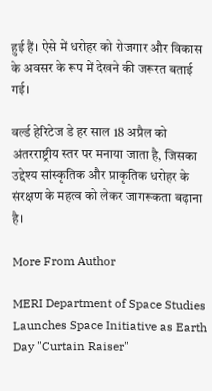हुई हैं। ऐसे में धरोहर को रोजगार और विकास के अवसर के रूप में देखने की जरूरत बताई गई।

वर्ल्ड हेरिटेज डे हर साल 18 अप्रैल को अंतरराष्ट्रीय स्तर पर मनाया जाता है, जिसका उद्देश्य सांस्कृतिक और प्राकृतिक धरोहर के संरक्षण के महत्व को लेकर जागरूकता बढ़ाना है।

More From Author

MERI Department of Space Studies Launches Space Initiative as Earth Day "Curtain Raiser"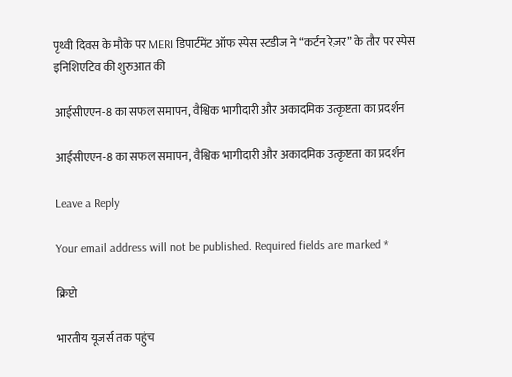पृथ्वी दिवस के मौके पर MERI डिपार्टमेंट ऑफ स्पेस स्टडीज ने “कर्टन रेज़र” के तौर पर स्पेस इनिशिएटिव की शुरुआत की

आईसीएएन-8 का सफल समापन, वैश्विक भागीदारी और अकादमिक उत्कृष्टता का प्रदर्शन

आईसीएएन-8 का सफल समापन, वैश्विक भागीदारी और अकादमिक उत्कृष्टता का प्रदर्शन

Leave a Reply

Your email address will not be published. Required fields are marked *

क्रिप्टो

भारतीय यूजर्स तक पहुंच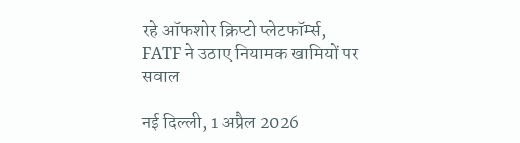रहे ऑफशोर क्रिप्टो प्लेटफॉर्म्स, FATF ने उठाए नियामक खामियों पर सवाल

नई दिल्ली, 1 अप्रैल 2026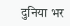दुनिया भर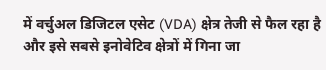में वर्चुअल डिजिटल एसेट (VDA) क्षेत्र तेजी से फैल रहा है और इसे सबसे इनोवेटिव क्षेत्रों में गिना जा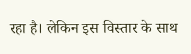रहा है। लेकिन इस विस्तार के साथ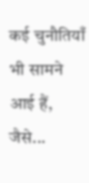कई चुनौतियाँ भी सामने आई हैं, जैसे...